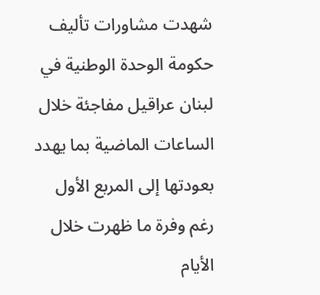شهدت مشاورات تأليف حكومة الوحدة الوطنية في لبنان عراقيل مفاجئة خلال الساعات الماضية بما يهدد بعودتها إلى المربع الأول رغم وفرة ما ظهرت خلال الأيام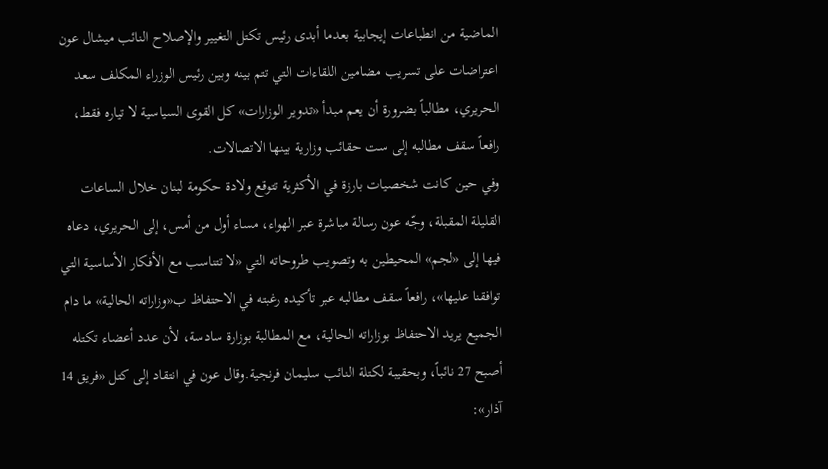الماضية من انطباعات إيجابية بعدما أبدى رئيس تكتل التغيير والإصلاح النائب ميشال عون اعتراضات على تسريب مضامين اللقاءات التي تتم بينه وبين رئيس الوزراء المكلف سعد الحريري، مطالباً بضرورة أن يعم مبدأ «تدوير الوزارات» كل القوى السياسية لا تياره فقط، رافعاً سقف مطالبه إلى ست حقائب وزارية بينها الاتصالات.
وفي حين كانت شخصيات بارزة في الأكثرية تتوقع ولادة حكومة لبنان خلال الساعات القليلة المقبلة، وجّه عون رسالة مباشرة عبر الهواء، مساء أول من أمس، إلى الحريري، دعاه فيها إلى «لجم» المحيطين به وتصويب طروحاته التي «لا تتناسب مع الأفكار الأساسية التي توافقنا عليها»، رافعاً سقف مطالبه عبر تأكيده رغبته في الاحتفاظ ب«وزاراته الحالية» ما دام الجميع يريد الاحتفاظ بوزاراته الحالية، مع المطالبة بوزارة سادسة، لأن عدد أعضاء تكتله أصبح 27 نائباً، وبحقيبة لكتلة النائب سليمان فرنجية.وقال عون في انتقاد إلى كتل «فريق 14 آذار»: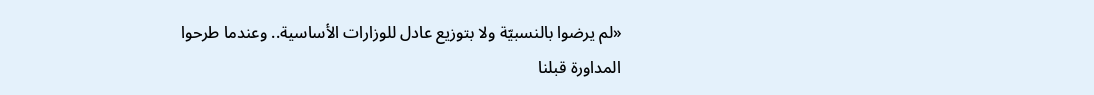«لم يرضوا بالنسبيّة ولا بتوزيع عادل للوزارات الأساسية.. وعندما طرحوا المداورة قبلنا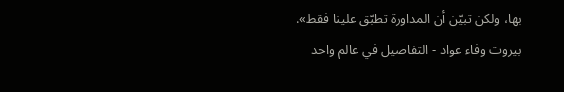بها، ولكن تبيّن أن المداورة تطبّق علينا فقط».
بيروت وفاء عواد - التفاصيل في عالم واحد